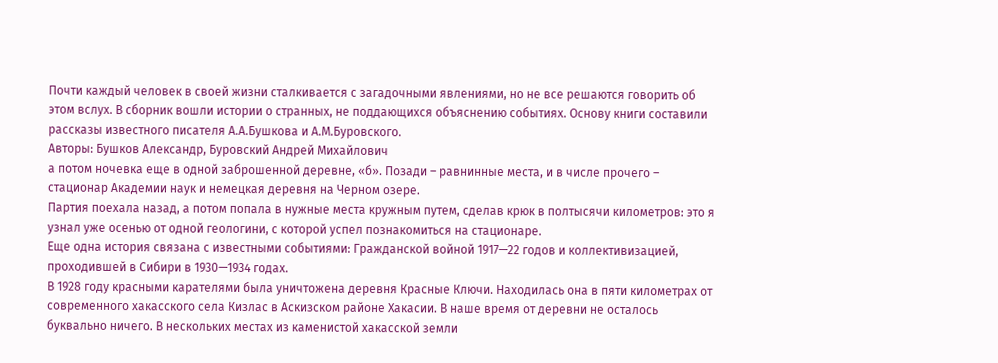Почти каждый человек в своей жизни сталкивается с загадочными явлениями, но не все решаются говорить об этом вслух. В сборник вошли истории о странных, не поддающихся объяснению событиях. Основу книги составили рассказы известного писателя А.А.Бушкова и А.М.Буровского.
Авторы: Бушков Александр, Буровский Андрей Михайлович
а потом ночевка еще в одной заброшенной деревне, «б». Позади – равнинные места, и в числе прочего – стационар Академии наук и немецкая деревня на Черном озере.
Партия поехала назад, а потом попала в нужные места кружным путем, сделав крюк в полтысячи километров: это я узнал уже осенью от одной геологини, с которой успел познакомиться на стационаре.
Еще одна история связана с известными событиями: Гражданской войной 1917—22 годов и коллективизацией, проходившей в Сибири в 1930—1934 годах.
В 1928 году красными карателями была уничтожена деревня Красные Ключи. Находилась она в пяти километрах от современного хакасского села Кизлас в Аскизском районе Хакасии. В наше время от деревни не осталось буквально ничего. В нескольких местах из каменистой хакасской земли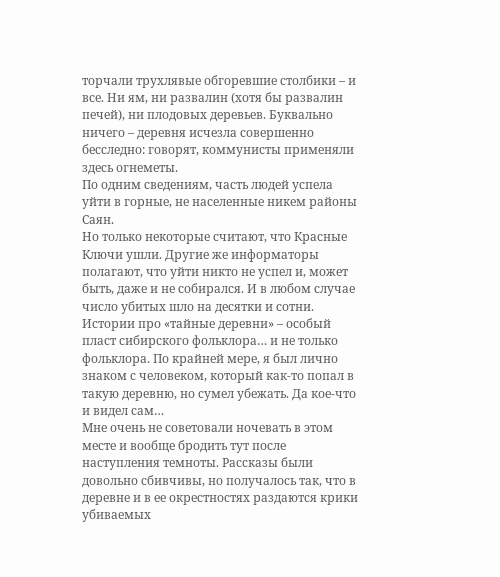торчали трухлявые обгоревшие столбики – и все. Ни ям, ни развалин (хотя бы развалин печей), ни плодовых деревьев. Буквально ничего – деревня исчезла совершенно бесследно: говорят, коммунисты применяли здесь огнеметы.
По одним сведениям, часть людей успела уйти в горные, не населенные никем районы Саян.
Но только некоторые считают, что Красные Ключи ушли. Другие же информаторы полагают, что уйти никто не успел и, может быть, даже и не собирался. И в любом случае число убитых шло на десятки и сотни.
Истории про «тайные деревни» – особый пласт сибирского фольклора… и не только фольклора. По крайней мере, я был лично знаком с человеком, который как-то попал в такую деревню, но сумел убежать. Да кое-что и видел сам…
Мне очень не советовали ночевать в этом месте и вообще бродить тут после наступления темноты. Рассказы были довольно сбивчивы, но получалось так, что в деревне и в ее окрестностях раздаются крики убиваемых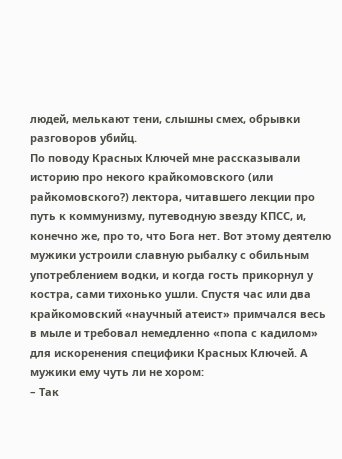людей, мелькают тени, слышны смех, обрывки разговоров убийц.
По поводу Красных Ключей мне рассказывали историю про некого крайкомовского (или райкомовского?) лектора, читавшего лекции про путь к коммунизму, путеводную звезду КПСС, и, конечно же, про то, что Бога нет. Вот этому деятелю мужики устроили славную рыбалку с обильным употреблением водки, и когда гость прикорнул у костра, сами тихонько ушли. Спустя час или два крайкомовский «научный атеист» примчался весь в мыле и требовал немедленно «попа с кадилом» для искоренения специфики Красных Ключей. А мужики ему чуть ли не хором:
– Так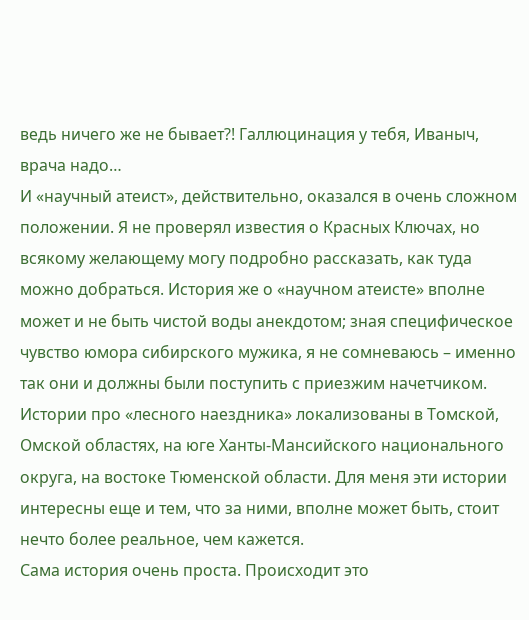ведь ничего же не бывает?! Галлюцинация у тебя, Иваныч, врача надо…
И «научный атеист», действительно, оказался в очень сложном положении. Я не проверял известия о Красных Ключах, но всякому желающему могу подробно рассказать, как туда можно добраться. История же о «научном атеисте» вполне может и не быть чистой воды анекдотом; зная специфическое чувство юмора сибирского мужика, я не сомневаюсь – именно так они и должны были поступить с приезжим начетчиком.
Истории про «лесного наездника» локализованы в Томской, Омской областях, на юге Ханты-Мансийского национального округа, на востоке Тюменской области. Для меня эти истории интересны еще и тем, что за ними, вполне может быть, стоит нечто более реальное, чем кажется.
Сама история очень проста. Происходит это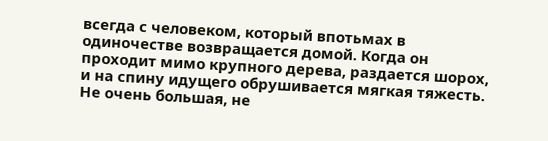всегда с человеком, который впотьмах в одиночестве возвращается домой. Когда он проходит мимо крупного дерева, раздается шорох, и на спину идущего обрушивается мягкая тяжесть. Не очень большая, не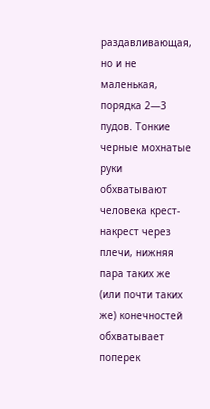раздавливающая, но и не маленькая, порядка 2—3 пудов. Тонкие черные мохнатые руки обхватывают человека крест-накрест через плечи, нижняя пара таких же (или почти таких же) конечностей обхватывает поперек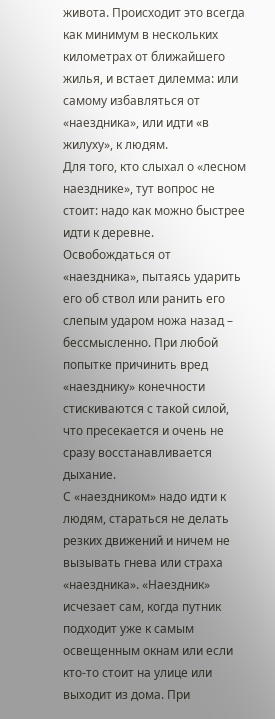живота. Происходит это всегда как минимум в нескольких километрах от ближайшего жилья, и встает дилемма: или самому избавляться от «наездника», или идти «в жилуху», к людям.
Для того, кто слыхал о «лесном наезднике», тут вопрос не стоит: надо как можно быстрее идти к деревне. Освобождаться от «наездника», пытаясь ударить его об ствол или ранить его слепым ударом ножа назад – бессмысленно. При любой попытке причинить вред «наезднику» конечности стискиваются с такой силой, что пресекается и очень не сразу восстанавливается дыхание.
С «наездником» надо идти к людям, стараться не делать резких движений и ничем не вызывать гнева или страха «наездника». «Наездник» исчезает сам, когда путник подходит уже к самым освещенным окнам или если кто-то стоит на улице или выходит из дома. При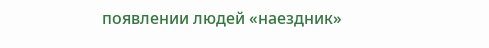появлении людей «наездник»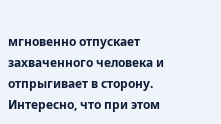мгновенно отпускает захваченного человека и отпрыгивает в сторону. Интересно, что при этом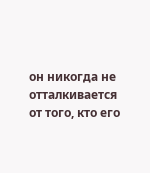он никогда не отталкивается от того, кто его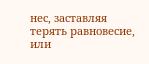нес, заставляя терять равновесие, или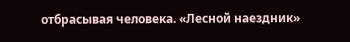отбрасывая человека. «Лесной наездник»